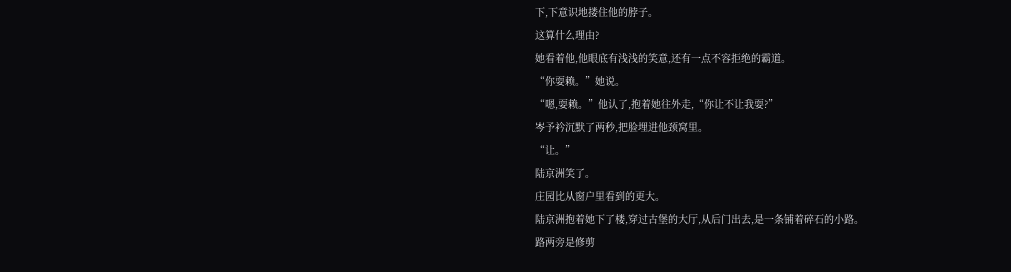下,下意识地搂住他的脖子。
这算什么理由?
她看着他,他眼底有浅浅的笑意,还有一点不容拒绝的霸道。
“你耍赖。”她说。
“嗯,耍赖。”他认了,抱着她往外走,“你让不让我耍?”
岑予衿沉默了两秒,把脸埋进他颈窝里。
“让。”
陆京洲笑了。
庄园比从窗户里看到的更大。
陆京洲抱着她下了楼,穿过古堡的大厅,从后门出去,是一条铺着碎石的小路。
路两旁是修剪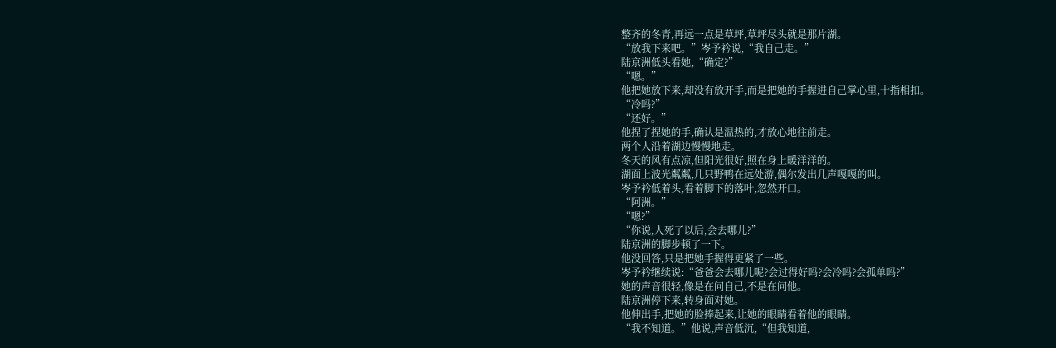整齐的冬青,再远一点是草坪,草坪尽头就是那片湖。
“放我下来吧。”岑予衿说,“我自己走。”
陆京洲低头看她,“确定?”
“嗯。”
他把她放下来,却没有放开手,而是把她的手握进自己掌心里,十指相扣。
“冷吗?”
“还好。”
他捏了捏她的手,确认是温热的,才放心地往前走。
两个人沿着湖边慢慢地走。
冬天的风有点凉,但阳光很好,照在身上暖洋洋的。
湖面上波光粼粼,几只野鸭在远处游,偶尔发出几声嘎嘎的叫。
岑予衿低着头,看着脚下的落叶,忽然开口。
“阿洲。”
“嗯?”
“你说,人死了以后,会去哪儿?”
陆京洲的脚步顿了一下。
他没回答,只是把她手握得更紧了一些。
岑予衿继续说:“爸爸会去哪儿呢?会过得好吗?会冷吗?会孤单吗?”
她的声音很轻,像是在问自己,不是在问他。
陆京洲停下来,转身面对她。
他伸出手,把她的脸捧起来,让她的眼睛看着他的眼睛。
“我不知道。”他说,声音低沉,“但我知道,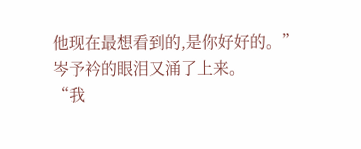他现在最想看到的,是你好好的。”
岑予衿的眼泪又涌了上来。
“我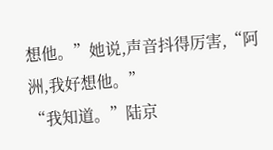想他。”她说,声音抖得厉害,“阿洲,我好想他。”
“我知道。”陆京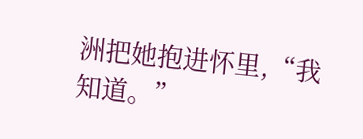洲把她抱进怀里,“我知道。”